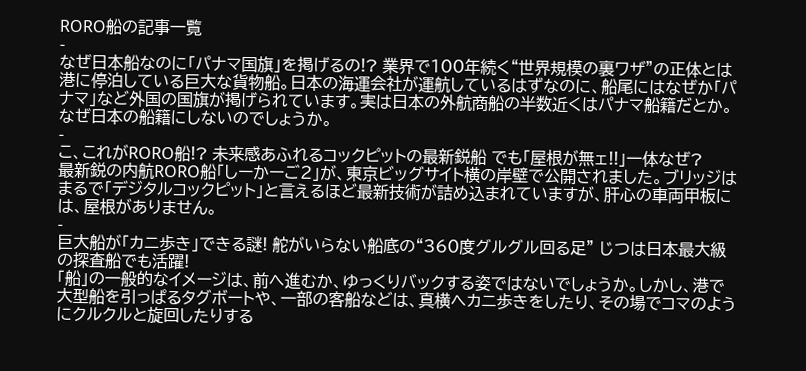RORO船の記事一覧
-
なぜ日本船なのに「パナマ国旗」を掲げるの!? 業界で100年続く“世界規模の裏ワザ”の正体とは
港に停泊している巨大な貨物船。日本の海運会社が運航しているはずなのに、船尾にはなぜか「パナマ」など外国の国旗が掲げられています。実は日本の外航商船の半数近くはパナマ船籍だとか。なぜ日本の船籍にしないのでしょうか。
-
こ、これがRORO船!? 未来感あふれるコックピットの最新鋭船 でも「屋根が無ェ!!」一体なぜ?
最新鋭の内航RORO船「しーかーご2」が、東京ビッグサイト横の岸壁で公開されました。ブリッジはまるで「デジタルコックピット」と言えるほど最新技術が詰め込まれていますが、肝心の車両甲板には、屋根がありません。
-
巨大船が「カニ歩き」できる謎! 舵がいらない船底の“360度グルグル回る足” じつは日本最大級の探査船でも活躍!
「船」の一般的なイメージは、前へ進むか、ゆっくりバックする姿ではないでしょうか。しかし、港で大型船を引っぱるタグボートや、一部の客船などは、真横へカニ歩きをしたり、その場でコマのようにクルクルと旋回したりする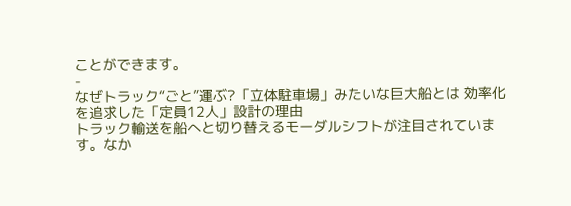ことができます。
-
なぜトラック“ごと”運ぶ?「立体駐車場」みたいな巨大船とは 効率化を追求した「定員12人」設計の理由
トラック輸送を船へと切り替えるモーダルシフトが注目されています。なか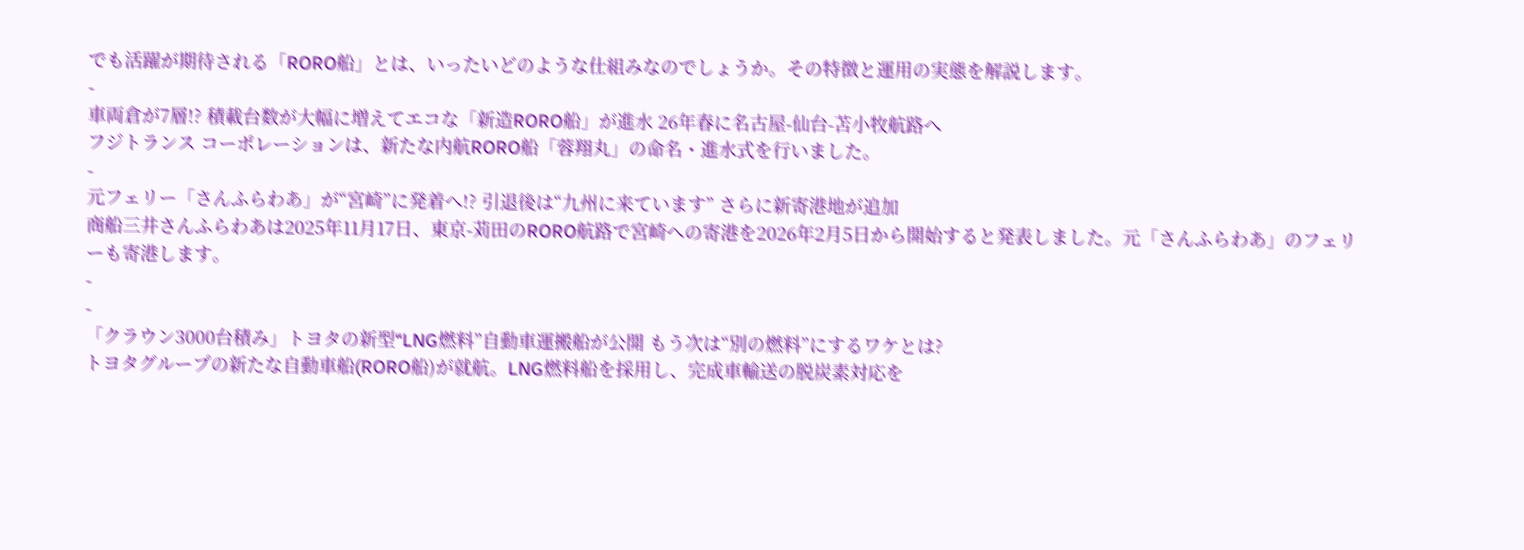でも活躍が期待される「RORO船」とは、いったいどのような仕組みなのでしょうか。その特徴と運用の実態を解説します。
-
車両倉が7層!? 積載台数が大幅に増えてエコな「新造RORO船」が進水 26年春に名古屋-仙台-苫小牧航路へ
フジトランス コーポレーションは、新たな内航RORO船「蓉翔丸」の命名・進水式を行いました。
-
元フェリー「さんふらわあ」が“宮崎”に発着へ!? 引退後は“九州に来ています” さらに新寄港地が追加
商船三井さんふらわあは2025年11月17日、東京-苅田のRORO航路で宮崎への寄港を2026年2月5日から開始すると発表しました。元「さんふらわあ」のフェリーも寄港します。
-
-
「クラウン3000台積み」トヨタの新型“LNG燃料”自動車運搬船が公開 もう次は“別の燃料”にするワケとは?
トヨタグループの新たな自動車船(RORO船)が就航。LNG燃料船を採用し、完成車輸送の脱炭素対応を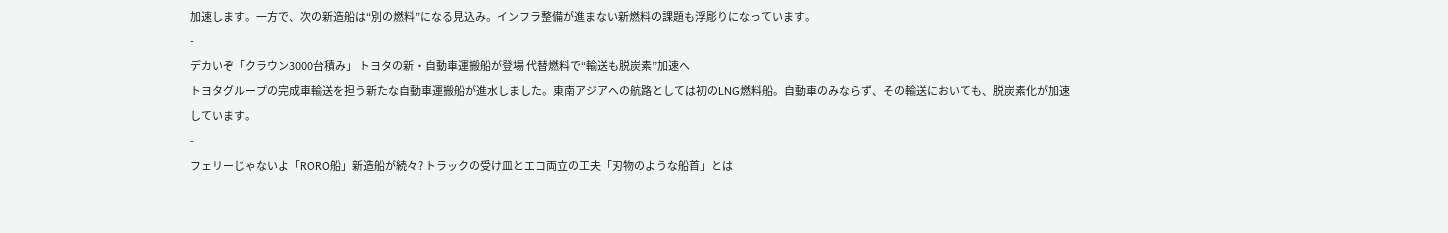加速します。一方で、次の新造船は“別の燃料”になる見込み。インフラ整備が進まない新燃料の課題も浮彫りになっています。
-
デカいぞ「クラウン3000台積み」 トヨタの新・自動車運搬船が登場 代替燃料で“輸送も脱炭素”加速へ
トヨタグループの完成車輸送を担う新たな自動車運搬船が進水しました。東南アジアへの航路としては初のLNG燃料船。自動車のみならず、その輸送においても、脱炭素化が加速しています。
-
フェリーじゃないよ「RORO船」新造船が続々? トラックの受け皿とエコ両立の工夫「刃物のような船首」とは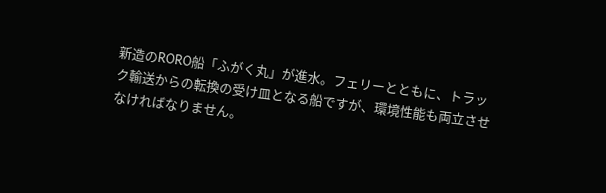新造のRORO船「ふがく丸」が進水。フェリーとともに、トラック輸送からの転換の受け皿となる船ですが、環境性能も両立させなければなりません。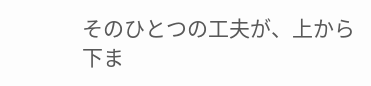そのひとつの工夫が、上から下ま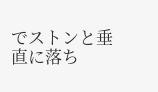でストンと垂直に落ち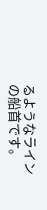るようなラインの船首です。